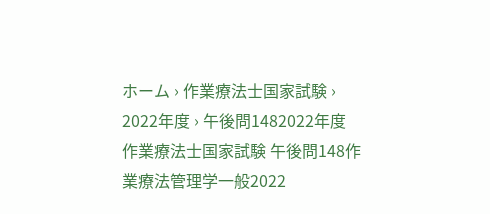ホーム › 作業療法士国家試験 › 2022年度 › 午後問1482022年度 作業療法士国家試験 午後問148作業療法管理学一般2022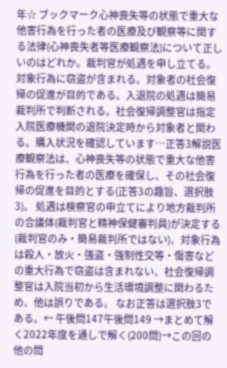年☆ ブックマーク心神喪失等の状態で重大な他害行為を行った者の医療及び観察等に関する法律(心神喪失者等医療観察法)について正しいのはどれか。裁判官が処遇を申し立てる。対象行為に窃盗が含まれる。対象者の社会復帰の促進が目的である。入退院の処遇は簡易裁判所で判断される。社会復帰調整官は指定入院医療機関の退院決定時から対象者と関わる。購入状況を確認しています…正答3解説医療観察法は、心神喪失等の状態で重大な他害行為を行った者の医療を確保し、その社会復帰の促進を目的とする(正答3の趣旨、選択肢3)。 処遇は検察官の申立てにより地方裁判所の合議体(裁判官と精神保健審判員)が決定する(裁判官のみ・簡易裁判所ではない)、対象行為は殺人・放火・強盗・強制性交等・傷害などの重大行為で窃盗は含まれない、社会復帰調整官は入院当初から生活環境調整に関わるため、他は誤りである。 なお正答は選択肢3である。← 午後問147午後問149 →まとめて解く2022年度を通しで解く(200問)→この回の他の問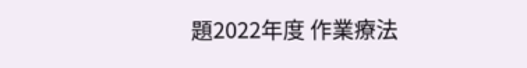題2022年度 作業療法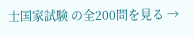士国家試験 の全200問を見る →